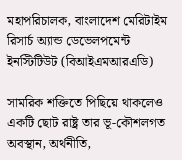মহাপরিচালক, বাংলাদেশ মেরিটাইম রিসার্চ অ্যান্ড ডেভেলপমেন্ট ইনস্টিটিউট (বিআইএমআরএডি)

সামরিক শক্তিতে পিছিয়ে থাকলেও একটি ছোট রাষ্ট্র তার ভূ-কৌশলগত অবস্থান, অর্থনীতি,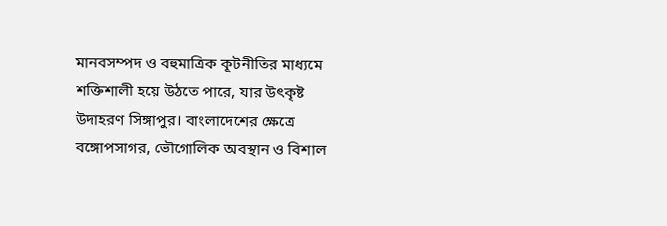মানবসম্পদ ও বহুমাত্রিক কূটনীতির মাধ্যমে শক্তিশালী হয়ে উঠতে পারে, যার উৎকৃষ্ট উদাহরণ সিঙ্গাপুর। বাংলাদেশের ক্ষেত্রে বঙ্গোপসাগর, ভৌগোলিক অবস্থান ও বিশাল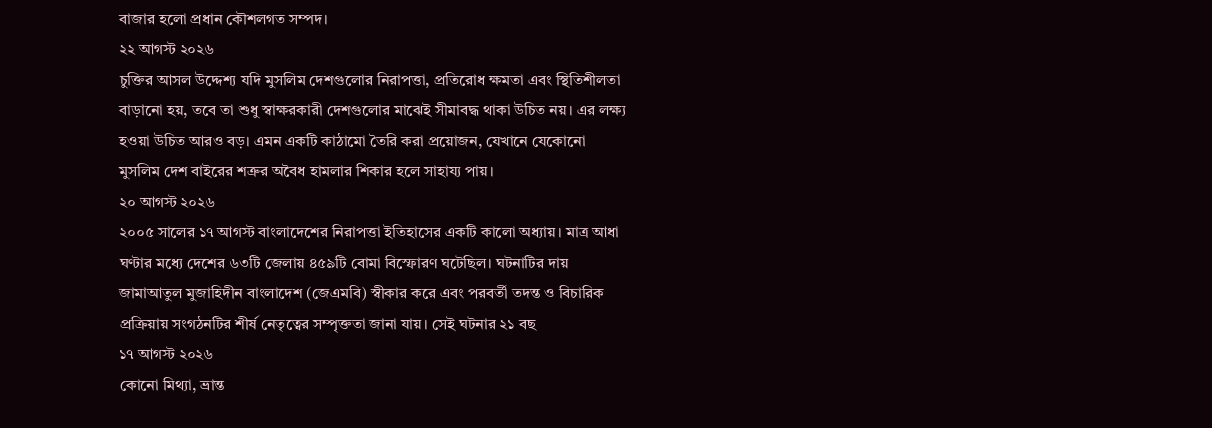বাজার হলো প্রধান কৌশলগত সম্পদ।
২২ আগস্ট ২০২৬
চুক্তির আসল উদ্দেশ্য যদি মুসলিম দেশগুলোর নিরাপত্তা, প্রতিরোধ ক্ষমতা এবং স্থিতিশীলতা বাড়ানো হয়, তবে তা শুধু স্বাক্ষরকারী দেশগুলোর মাঝেই সীমাবদ্ধ থাকা উচিত নয়। এর লক্ষ্য হওয়া উচিত আরও বড়। এমন একটি কাঠামো তৈরি করা প্রয়োজন, যেখানে যেকোনো মুসলিম দেশ বাইরের শত্রুর অবৈধ হামলার শিকার হলে সাহায্য পায়।
২০ আগস্ট ২০২৬
২০০৫ সালের ১৭ আগস্ট বাংলাদেশের নিরাপত্তা ইতিহাসের একটি কালো অধ্যায়। মাত্র আধা ঘণ্টার মধ্যে দেশের ৬৩টি জেলায় ৪৫৯টি বোমা বিস্ফোরণ ঘটেছিল। ঘটনাটির দায় জামাআতুল মুজাহিদীন বাংলাদেশ (জেএমবি) স্বীকার করে এবং পরবর্তী তদন্ত ও বিচারিক প্রক্রিয়ায় সংগঠনটির শীর্ষ নেতৃত্বের সম্পৃক্ততা জানা যায়। সেই ঘটনার ২১ বছ
১৭ আগস্ট ২০২৬
কোনো মিথ্যা, ভ্রান্ত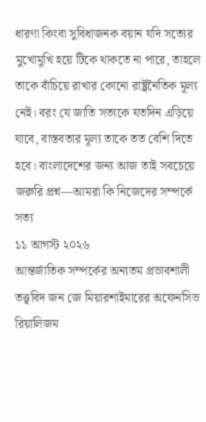ধারণা কিংবা সুবিধাজনক বয়ান যদি সত্যের মুখোমুখি হয়ে টিকে থাকতে না পারে, তাহলে তাকে বাঁচিয়ে রাখার কোনো রাষ্ট্রনৈতিক মূল্য নেই। বরং যে জাতি সত্যকে যতদিন এড়িয়ে যাবে, বাস্তবতার মূল্য তাকে তত বেশি দিতে হবে। বাংলাদেশের জন্য আজ তাই সবচেয়ে জরুরি প্রশ্ন—আমরা কি নিজেদের সম্পর্কে সত্য
১১ আগস্ট ২০২৬
আন্তর্জাতিক সম্পর্কের অন্যতম প্রভাবশালী তত্ত্ববিদ জন জে মিয়ারশাইমারের অফেনসিভ রিয়ালিজম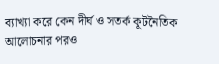ব্যাখ্যা করে কেন দীর্ঘ ও সতর্ক কূটনৈতিক আলোচনার পরও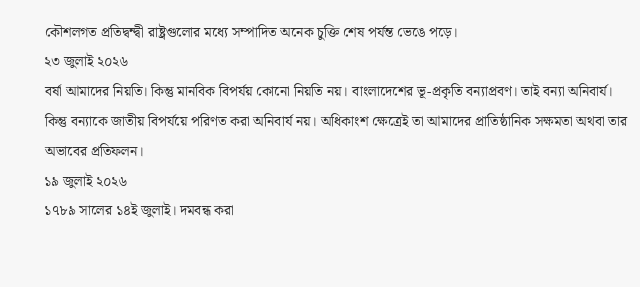কৌশলগত প্রতিদ্বন্দ্বী রাষ্ট্রগুলোর মধ্যে সম্পাদিত অনেক চুক্তি শেষ পর্যন্ত ভেঙে পড়ে।
২৩ জুলাই ২০২৬
বর্ষা আমাদের নিয়তি। কিন্তু মানবিক বিপর্যয় কোনো নিয়তি নয়। বাংলাদেশের ভূ-প্রকৃতি বন্যাপ্রবণ। তাই বন্যা অনিবার্য। কিন্তু বন্যাকে জাতীয় বিপর্যয়ে পরিণত করা অনিবার্য নয়। অধিকাংশ ক্ষেত্রেই তা আমাদের প্রাতিষ্ঠানিক সক্ষমতা অথবা তার অভাবের প্রতিফলন।
১৯ জুলাই ২০২৬
১৭৮৯ সালের ১৪ই জুলাই। দমবন্ধ করা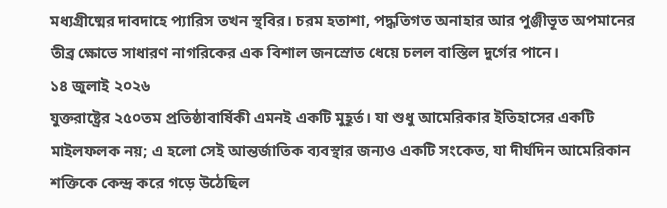মধ্যগ্রীষ্মের দাবদাহে প্যারিস তখন স্থবির। চরম হতাশা, পদ্ধতিগত অনাহার আর পুঞ্জীভূত অপমানের তীব্র ক্ষোভে সাধারণ নাগরিকের এক বিশাল জনস্রোত ধেয়ে চলল বাস্তিল দুর্গের পানে।
১৪ জুলাই ২০২৬
যুক্তরাষ্ট্রের ২৫০তম প্রতিষ্ঠাবার্ষিকী এমনই একটি মুহূর্ত। যা শুধু আমেরিকার ইতিহাসের একটি মাইলফলক নয়; এ হলো সেই আন্তর্জাতিক ব্যবস্থার জন্যও একটি সংকেত, যা দীর্ঘদিন আমেরিকান শক্তিকে কেন্দ্র করে গড়ে উঠেছিল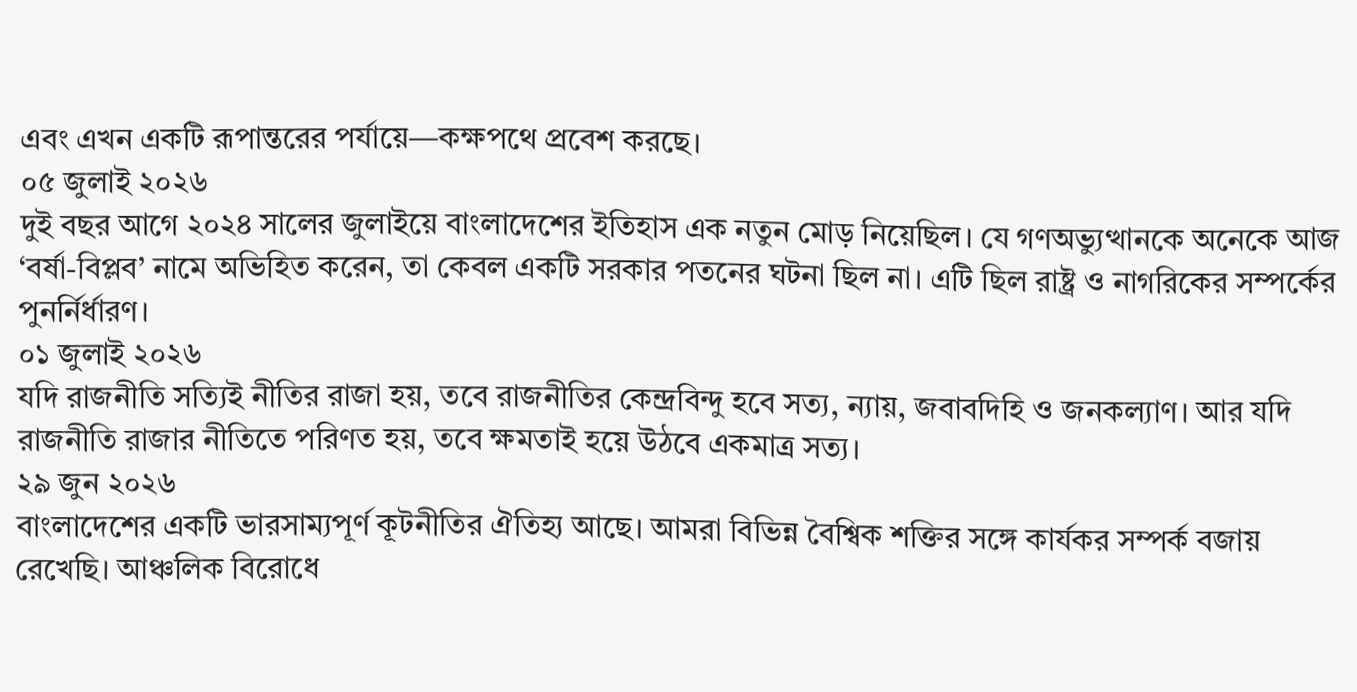এবং এখন একটি রূপান্তরের পর্যায়ে—কক্ষপথে প্রবেশ করছে।
০৫ জুলাই ২০২৬
দুই বছর আগে ২০২৪ সালের জুলাইয়ে বাংলাদেশের ইতিহাস এক নতুন মোড় নিয়েছিল। যে গণঅভ্যুত্থানকে অনেকে আজ ‘বর্ষা-বিপ্লব’ নামে অভিহিত করেন, তা কেবল একটি সরকার পতনের ঘটনা ছিল না। এটি ছিল রাষ্ট্র ও নাগরিকের সম্পর্কের পুনর্নির্ধারণ।
০১ জুলাই ২০২৬
যদি রাজনীতি সত্যিই নীতির রাজা হয়, তবে রাজনীতির কেন্দ্রবিন্দু হবে সত্য, ন্যায়, জবাবদিহি ও জনকল্যাণ। আর যদি রাজনীতি রাজার নীতিতে পরিণত হয়, তবে ক্ষমতাই হয়ে উঠবে একমাত্র সত্য।
২৯ জুন ২০২৬
বাংলাদেশের একটি ভারসাম্যপূর্ণ কূটনীতির ঐতিহ্য আছে। আমরা বিভিন্ন বৈশ্বিক শক্তির সঙ্গে কার্যকর সম্পর্ক বজায় রেখেছি। আঞ্চলিক বিরোধে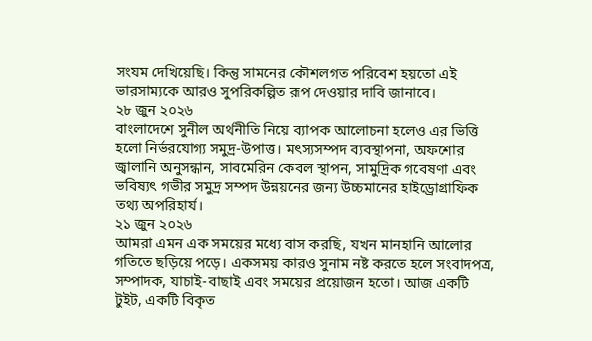সংযম দেখিয়েছি। কিন্তু সামনের কৌশলগত পরিবেশ হয়তো এই ভারসাম্যকে আরও সুপরিকল্পিত রূপ দেওয়ার দাবি জানাবে।
২৮ জুন ২০২৬
বাংলাদেশে সুনীল অর্থনীতি নিয়ে ব্যাপক আলোচনা হলেও এর ভিত্তি হলো নির্ভরযোগ্য সমুদ্র-উপাত্ত। মৎস্যসম্পদ ব্যবস্থাপনা, অফশোর জ্বালানি অনুসন্ধান, সাবমেরিন কেবল স্থাপন, সামুদ্রিক গবেষণা এবং ভবিষ্যৎ গভীর সমুদ্র সম্পদ উন্নয়নের জন্য উচ্চমানের হাইড্রোগ্রাফিক তথ্য অপরিহার্য।
২১ জুন ২০২৬
আমরা এমন এক সময়ের মধ্যে বাস করছি, যখন মানহানি আলোর গতিতে ছড়িয়ে পড়ে। একসময় কারও সুনাম নষ্ট করতে হলে সংবাদপত্র, সম্পাদক, যাচাই-বাছাই এবং সময়ের প্রয়োজন হতো। আজ একটি টুইট, একটি বিকৃত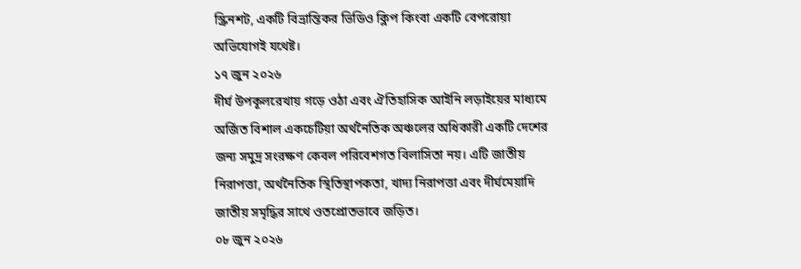স্ক্রিনশট, একটি বিভ্রান্তিকর ভিডিও ক্লিপ কিংবা একটি বেপরোয়া অভিযোগই যথেষ্ট।
১৭ জুন ২০২৬
দীর্ঘ উপকূলরেখায় গড়ে ওঠা এবং ঐতিহাসিক আইনি লড়াইয়ের মাধ্যমে অর্জিত বিশাল একচেটিয়া অর্থনৈতিক অঞ্চলের অধিকারী একটি দেশের জন্য সমুদ্র সংরক্ষণ কেবল পরিবেশগত বিলাসিতা নয়। এটি জাতীয় নিরাপত্তা, অর্থনৈতিক স্থিতিস্থাপকতা, খাদ্য নিরাপত্তা এবং দীর্ঘমেয়াদি জাতীয় সমৃদ্ধির সাথে ওতপ্রোতভাবে জড়িত।
০৮ জুন ২০২৬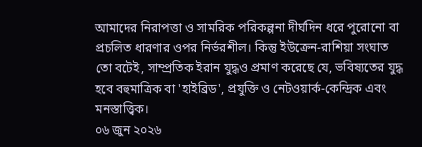আমাদের নিরাপত্তা ও সামরিক পরিকল্পনা দীর্ঘদিন ধরে পুরোনো বা প্রচলিত ধারণার ওপর নির্ভরশীল। কিন্তু ইউক্রেন-রাশিয়া সংঘাত তো বটেই, সাম্প্রতিক ইরান যুদ্ধও প্রমাণ করেছে যে, ভবিষ্যতের যুদ্ধ হবে বহুমাত্রিক বা 'হাইব্রিড', প্রযুক্তি ও নেটওয়ার্ক-কেন্দ্রিক এবং মনস্তাত্ত্বিক।
০৬ জুন ২০২৬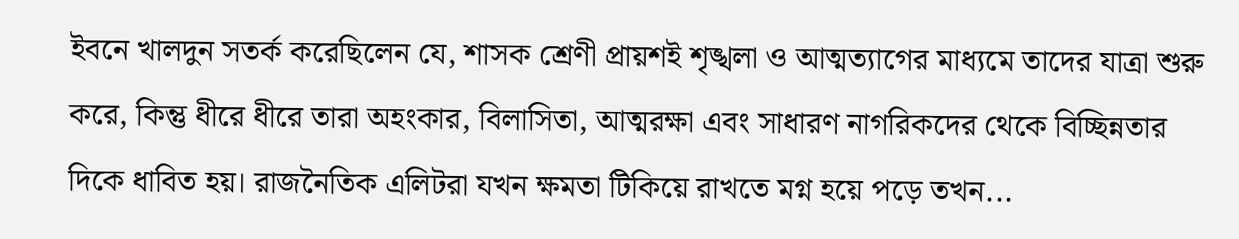ইবনে খালদুন সতর্ক করেছিলেন যে, শাসক শ্রেণী প্রায়শই শৃঙ্খলা ও আত্মত্যাগের মাধ্যমে তাদের যাত্রা শুরু করে, কিন্তু ধীরে ধীরে তারা অহংকার, বিলাসিতা, আত্মরক্ষা এবং সাধারণ নাগরিকদের থেকে বিচ্ছিন্নতার দিকে ধাবিত হয়। রাজনৈতিক এলিটরা যখন ক্ষমতা টিকিয়ে রাখতে মগ্ন হয়ে পড়ে তখন...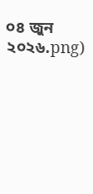০৪ জুন ২০২৬.png)